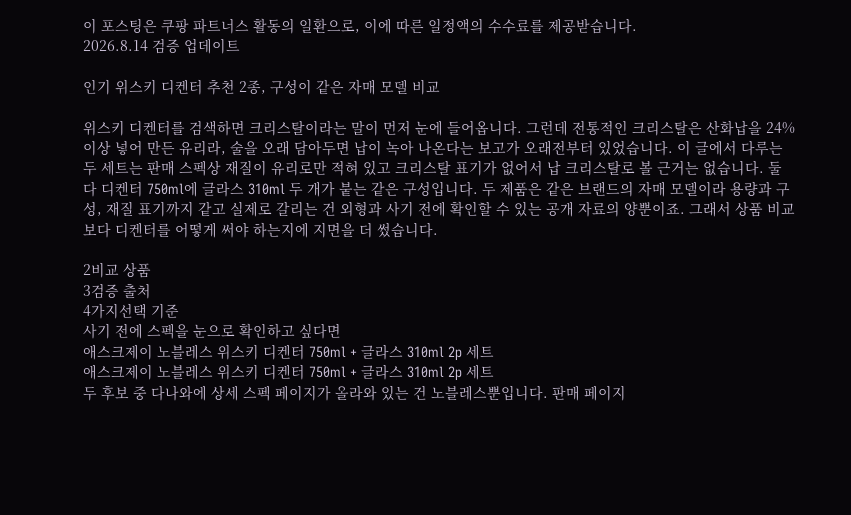이 포스팅은 쿠팡 파트너스 활동의 일환으로, 이에 따른 일정액의 수수료를 제공받습니다.
2026.8.14 검증 업데이트

인기 위스키 디켄터 추천 2종, 구성이 같은 자매 모델 비교

위스키 디켄터를 검색하면 크리스탈이라는 말이 먼저 눈에 들어옵니다. 그런데 전통적인 크리스탈은 산화납을 24% 이상 넣어 만든 유리라, 술을 오래 담아두면 납이 녹아 나온다는 보고가 오래전부터 있었습니다. 이 글에서 다루는 두 세트는 판매 스펙상 재질이 유리로만 적혀 있고 크리스탈 표기가 없어서 납 크리스탈로 볼 근거는 없습니다. 둘 다 디켄터 750ml에 글라스 310ml 두 개가 붙는 같은 구성입니다. 두 제품은 같은 브랜드의 자매 모델이라 용량과 구성, 재질 표기까지 같고 실제로 갈리는 건 외형과 사기 전에 확인할 수 있는 공개 자료의 양뿐이죠. 그래서 상품 비교보다 디켄터를 어떻게 써야 하는지에 지면을 더 썼습니다.

2비교 상품
3검증 출처
4가지선택 기준
사기 전에 스펙을 눈으로 확인하고 싶다면
애스크제이 노블레스 위스키 디켄터 750ml + 글라스 310ml 2p 세트
애스크제이 노블레스 위스키 디켄터 750ml + 글라스 310ml 2p 세트
두 후보 중 다나와에 상세 스펙 페이지가 올라와 있는 건 노블레스뿐입니다. 판매 페이지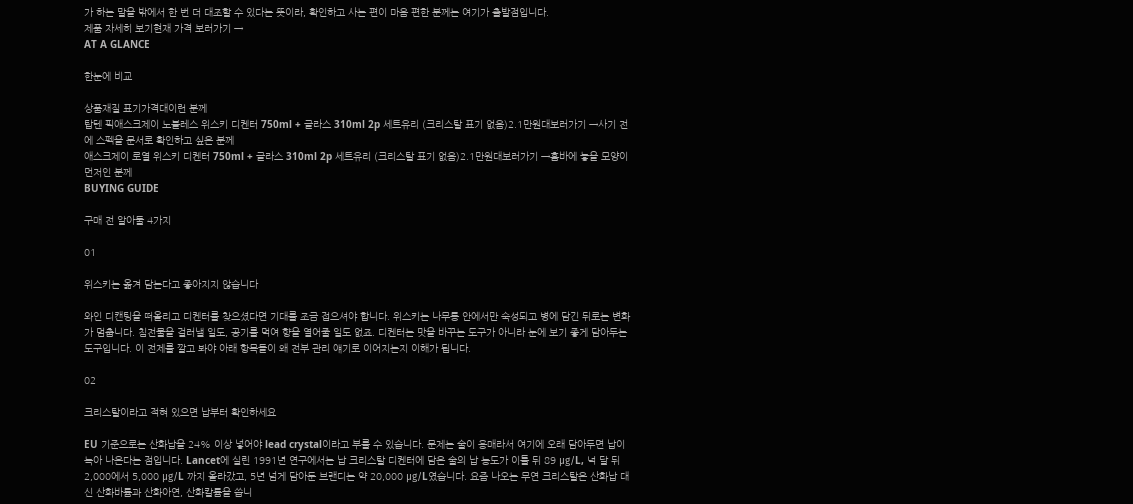가 하는 말을 밖에서 한 번 더 대조할 수 있다는 뜻이라, 확인하고 사는 편이 마음 편한 분께는 여기가 출발점입니다.
제품 자세히 보기현재 가격 보러가기 →
AT A GLANCE

한눈에 비교

상품재질 표기가격대이런 분께
탑텐 픽애스크제이 노블레스 위스키 디켄터 750ml + 글라스 310ml 2p 세트유리 (크리스탈 표기 없음)2.1만원대보러가기 →사기 전에 스펙을 문서로 확인하고 싶은 분께
애스크제이 로열 위스키 디켄터 750ml + 글라스 310ml 2p 세트유리 (크리스탈 표기 없음)2.1만원대보러가기 →홈바에 놓을 모양이 먼저인 분께
BUYING GUIDE

구매 전 알아둘 4가지

01

위스키는 옮겨 담는다고 좋아지지 않습니다

와인 디캔팅을 떠올리고 디켄터를 찾으셨다면 기대를 조금 접으셔야 합니다. 위스키는 나무통 안에서만 숙성되고 병에 담긴 뒤로는 변화가 멈춥니다. 침전물을 걸러낼 일도, 공기를 먹여 향을 열어줄 일도 없죠. 디켄터는 맛을 바꾸는 도구가 아니라 눈에 보기 좋게 담아두는 도구입니다. 이 전제를 깔고 봐야 아래 항목들이 왜 전부 관리 얘기로 이어지는지 이해가 됩니다.

02

크리스탈이라고 적혀 있으면 납부터 확인하세요

EU 기준으로는 산화납을 24% 이상 넣어야 lead crystal이라고 부를 수 있습니다. 문제는 술이 용매라서 여기에 오래 담아두면 납이 녹아 나온다는 점입니다. Lancet에 실린 1991년 연구에서는 납 크리스탈 디켄터에 담은 술의 납 농도가 이틀 뒤 89 μg/L, 넉 달 뒤 2,000에서 5,000 μg/L 까지 올라갔고, 5년 넘게 담아둔 브랜디는 약 20,000 μg/L였습니다. 요즘 나오는 무연 크리스탈은 산화납 대신 산화바륨과 산화아연, 산화칼륨을 씁니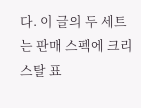다. 이 글의 두 세트는 판매 스펙에 크리스탈 표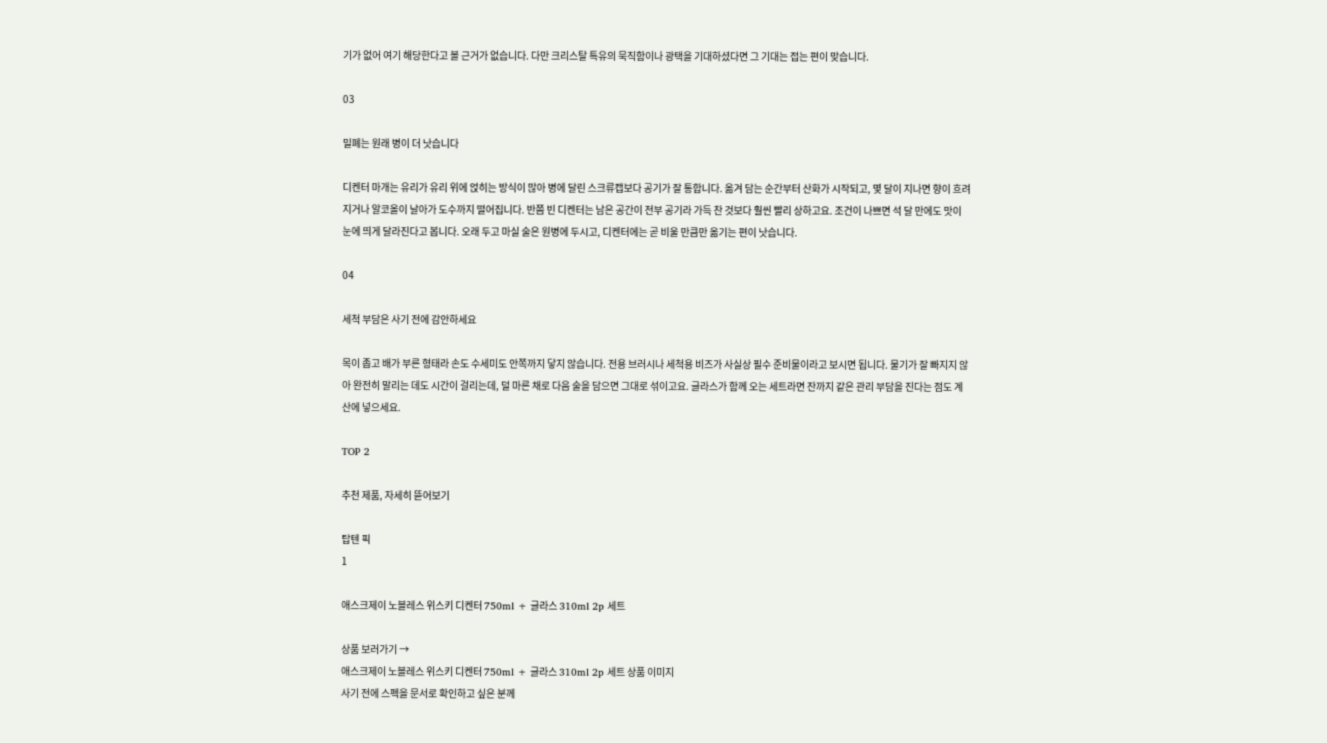기가 없어 여기 해당한다고 볼 근거가 없습니다. 다만 크리스탈 특유의 묵직함이나 광택을 기대하셨다면 그 기대는 접는 편이 맞습니다.

03

밀폐는 원래 병이 더 낫습니다

디켄터 마개는 유리가 유리 위에 얹히는 방식이 많아 병에 달린 스크류캡보다 공기가 잘 통합니다. 옮겨 담는 순간부터 산화가 시작되고, 몇 달이 지나면 향이 흐려지거나 알코올이 날아가 도수까지 떨어집니다. 반쯤 빈 디켄터는 남은 공간이 전부 공기라 가득 찬 것보다 훨씬 빨리 상하고요. 조건이 나쁘면 석 달 만에도 맛이 눈에 띄게 달라진다고 봅니다. 오래 두고 마실 술은 원병에 두시고, 디켄터에는 곧 비울 만큼만 옮기는 편이 낫습니다.

04

세척 부담은 사기 전에 감안하세요

목이 좁고 배가 부른 형태라 손도 수세미도 안쪽까지 닿지 않습니다. 전용 브러시나 세척용 비즈가 사실상 필수 준비물이라고 보시면 됩니다. 물기가 잘 빠지지 않아 완전히 말리는 데도 시간이 걸리는데, 덜 마른 채로 다음 술을 담으면 그대로 섞이고요. 글라스가 함께 오는 세트라면 잔까지 같은 관리 부담을 진다는 점도 계산에 넣으세요.

TOP 2

추천 제품, 자세히 뜯어보기

탑텐 픽
1

애스크제이 노블레스 위스키 디켄터 750ml + 글라스 310ml 2p 세트

상품 보러가기 →
애스크제이 노블레스 위스키 디켄터 750ml + 글라스 310ml 2p 세트 상품 이미지
사기 전에 스펙을 문서로 확인하고 싶은 분께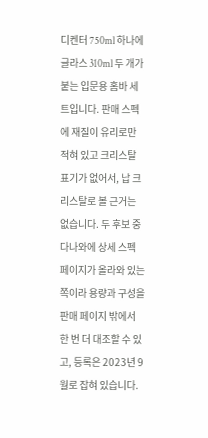디켄터 750ml 하나에 글라스 310ml 두 개가 붙는 입문용 홈바 세트입니다. 판매 스펙에 재질이 유리로만 적혀 있고 크리스탈 표기가 없어서, 납 크리스탈로 볼 근거는 없습니다. 두 후보 중 다나와에 상세 스펙 페이지가 올라와 있는 쪽이라 용량과 구성을 판매 페이지 밖에서 한 번 더 대조할 수 있고, 등록은 2023년 9월로 잡혀 있습니다.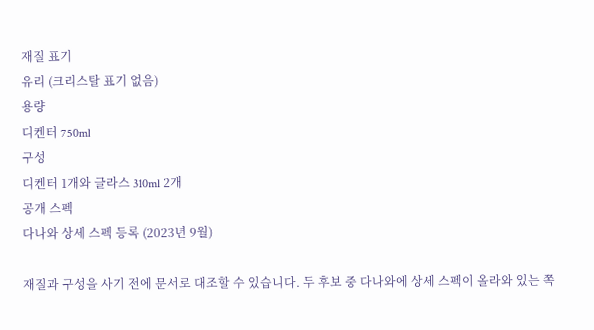재질 표기
유리 (크리스탈 표기 없음)
용량
디켄터 750ml
구성
디켄터 1개와 글라스 310ml 2개
공개 스펙
다나와 상세 스펙 등록 (2023년 9월)

재질과 구성을 사기 전에 문서로 대조할 수 있습니다. 두 후보 중 다나와에 상세 스펙이 올라와 있는 쪽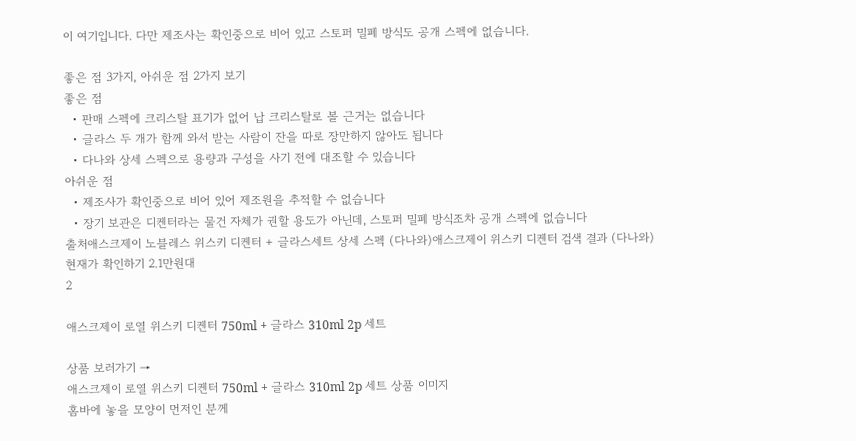이 여기입니다. 다만 제조사는 확인중으로 비어 있고 스토퍼 밀폐 방식도 공개 스펙에 없습니다.

좋은 점 3가지, 아쉬운 점 2가지 보기
좋은 점
  • 판매 스펙에 크리스탈 표기가 없어 납 크리스탈로 볼 근거는 없습니다
  • 글라스 두 개가 함께 와서 받는 사람이 잔을 따로 장만하지 않아도 됩니다
  • 다나와 상세 스펙으로 용량과 구성을 사기 전에 대조할 수 있습니다
아쉬운 점
  • 제조사가 확인중으로 비어 있어 제조원을 추적할 수 없습니다
  • 장기 보관은 디켄터라는 물건 자체가 권할 용도가 아닌데, 스토퍼 밀폐 방식조차 공개 스펙에 없습니다
출처애스크제이 노블레스 위스키 디켄터 + 글라스세트 상세 스펙 (다나와)애스크제이 위스키 디켄터 검색 결과 (다나와)
현재가 확인하기 2.1만원대
2

애스크제이 로열 위스키 디켄터 750ml + 글라스 310ml 2p 세트

상품 보러가기 →
애스크제이 로열 위스키 디켄터 750ml + 글라스 310ml 2p 세트 상품 이미지
홈바에 놓을 모양이 먼저인 분께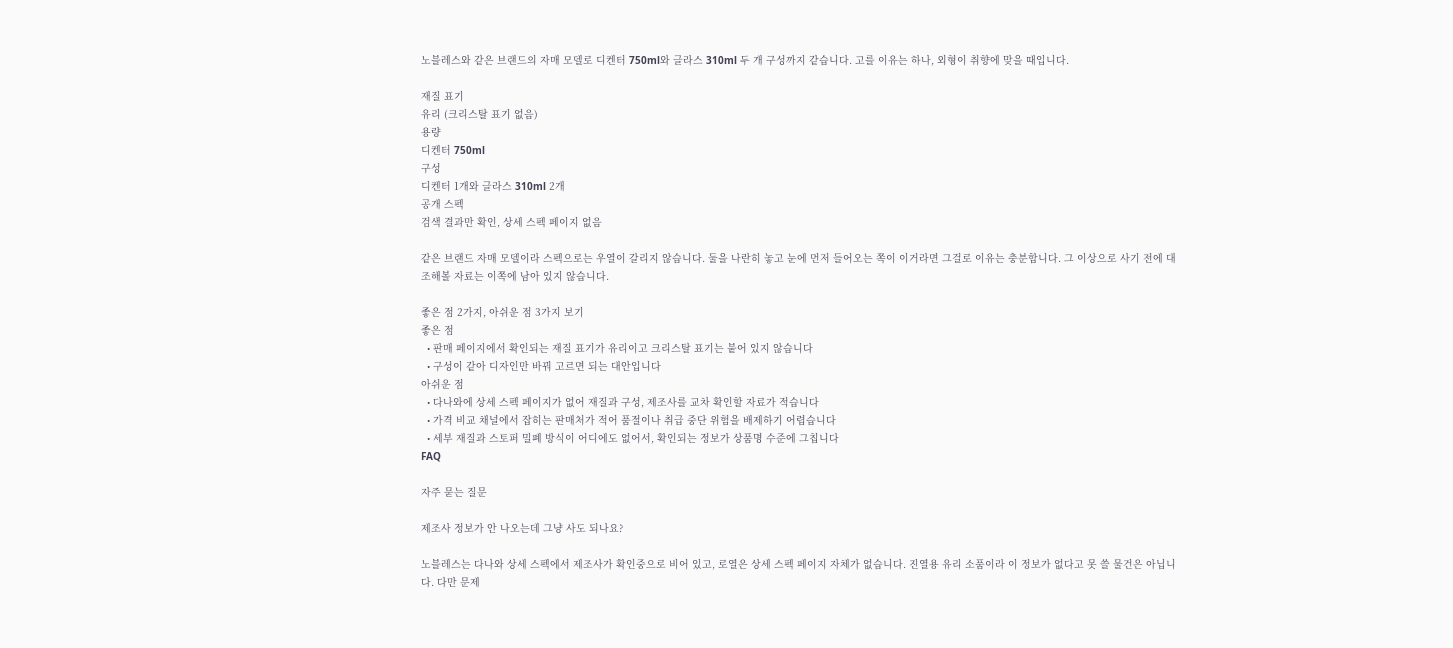노블레스와 같은 브랜드의 자매 모델로 디켄터 750ml와 글라스 310ml 두 개 구성까지 같습니다. 고를 이유는 하나, 외형이 취향에 맞을 때입니다.

재질 표기
유리 (크리스탈 표기 없음)
용량
디켄터 750ml
구성
디켄터 1개와 글라스 310ml 2개
공개 스펙
검색 결과만 확인, 상세 스펙 페이지 없음

같은 브랜드 자매 모델이라 스펙으로는 우열이 갈리지 않습니다. 둘을 나란히 놓고 눈에 먼저 들어오는 쪽이 이거라면 그걸로 이유는 충분합니다. 그 이상으로 사기 전에 대조해볼 자료는 이쪽에 남아 있지 않습니다.

좋은 점 2가지, 아쉬운 점 3가지 보기
좋은 점
  • 판매 페이지에서 확인되는 재질 표기가 유리이고 크리스탈 표기는 붙어 있지 않습니다
  • 구성이 같아 디자인만 바꿔 고르면 되는 대안입니다
아쉬운 점
  • 다나와에 상세 스펙 페이지가 없어 재질과 구성, 제조사를 교차 확인할 자료가 적습니다
  • 가격 비교 채널에서 잡히는 판매처가 적어 품절이나 취급 중단 위험을 배제하기 어렵습니다
  • 세부 재질과 스토퍼 밀폐 방식이 어디에도 없어서, 확인되는 정보가 상품명 수준에 그칩니다
FAQ

자주 묻는 질문

제조사 정보가 안 나오는데 그냥 사도 되나요?

노블레스는 다나와 상세 스펙에서 제조사가 확인중으로 비어 있고, 로열은 상세 스펙 페이지 자체가 없습니다. 진열용 유리 소품이라 이 정보가 없다고 못 쓸 물건은 아닙니다. 다만 문제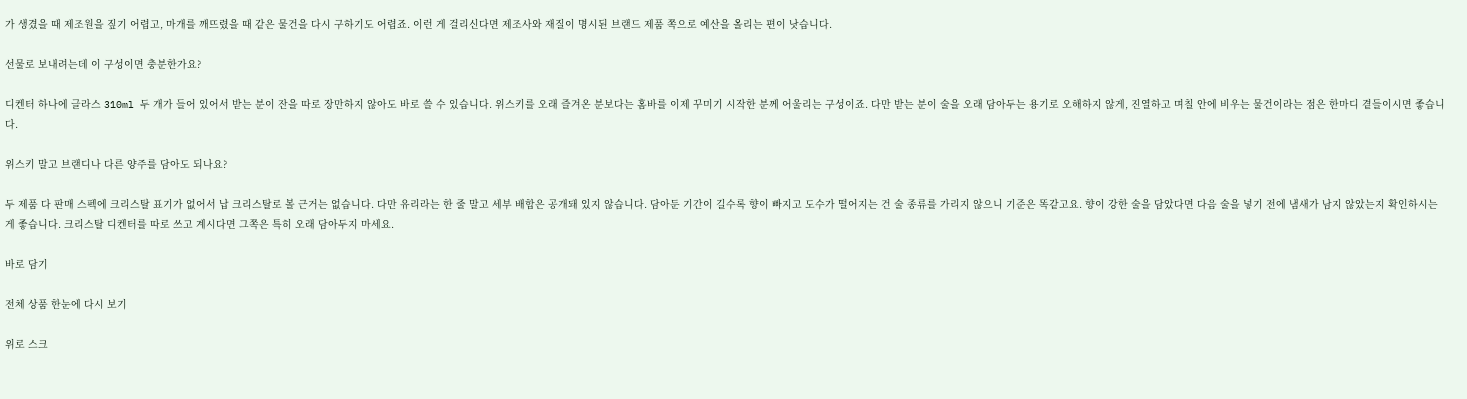가 생겼을 때 제조원을 짚기 어렵고, 마개를 깨뜨렸을 때 같은 물건을 다시 구하기도 어렵죠. 이런 게 걸리신다면 제조사와 재질이 명시된 브랜드 제품 쪽으로 예산을 올리는 편이 낫습니다.

선물로 보내려는데 이 구성이면 충분한가요?

디켄터 하나에 글라스 310ml 두 개가 들어 있어서 받는 분이 잔을 따로 장만하지 않아도 바로 쓸 수 있습니다. 위스키를 오래 즐겨온 분보다는 홈바를 이제 꾸미기 시작한 분께 어울리는 구성이죠. 다만 받는 분이 술을 오래 담아두는 용기로 오해하지 않게, 진열하고 며칠 안에 비우는 물건이라는 점은 한마디 곁들이시면 좋습니다.

위스키 말고 브랜디나 다른 양주를 담아도 되나요?

두 제품 다 판매 스펙에 크리스탈 표기가 없어서 납 크리스탈로 볼 근거는 없습니다. 다만 유리라는 한 줄 말고 세부 배합은 공개돼 있지 않습니다. 담아둔 기간이 길수록 향이 빠지고 도수가 떨어지는 건 술 종류를 가리지 않으니 기준은 똑같고요. 향이 강한 술을 담았다면 다음 술을 넣기 전에 냄새가 남지 않았는지 확인하시는 게 좋습니다. 크리스탈 디켄터를 따로 쓰고 계시다면 그쪽은 특히 오래 담아두지 마세요.

바로 담기

전체 상품 한눈에 다시 보기

위로 스크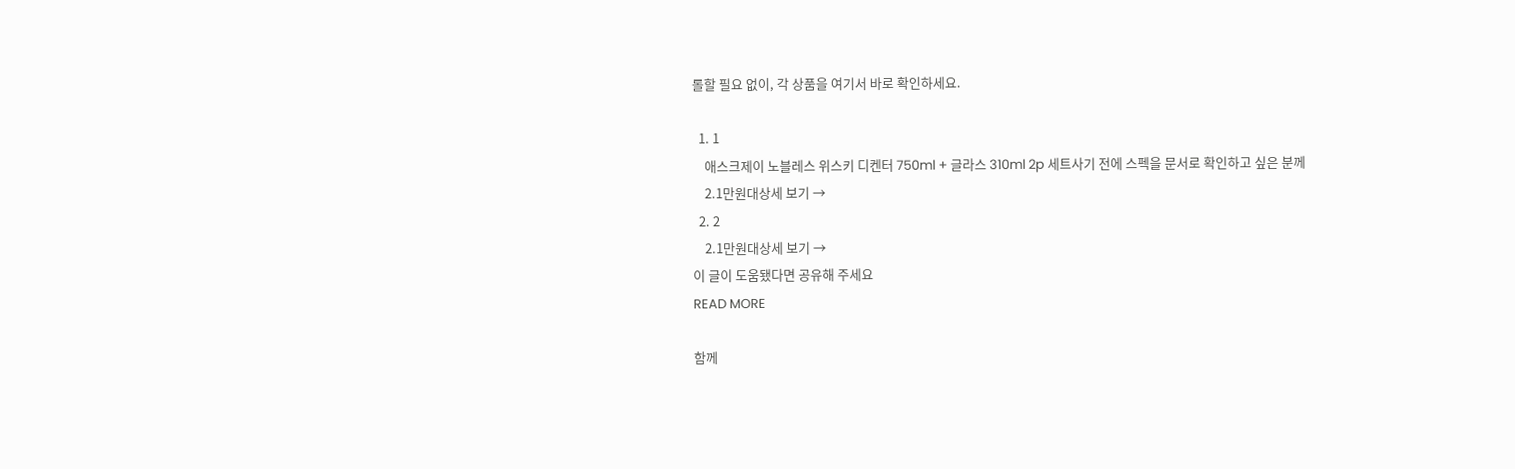롤할 필요 없이, 각 상품을 여기서 바로 확인하세요.

  1. 1
    애스크제이 노블레스 위스키 디켄터 750ml + 글라스 310ml 2p 세트사기 전에 스펙을 문서로 확인하고 싶은 분께
    2.1만원대상세 보기 →
  2. 2
    2.1만원대상세 보기 →
이 글이 도움됐다면 공유해 주세요
READ MORE

함께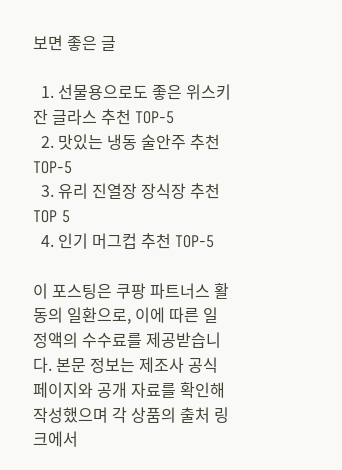보면 좋은 글

  1. 선물용으로도 좋은 위스키잔 글라스 추천 TOP-5
  2. 맛있는 냉동 술안주 추천 TOP-5
  3. 유리 진열장 장식장 추천 TOP 5
  4. 인기 머그컵 추천 TOP-5

이 포스팅은 쿠팡 파트너스 활동의 일환으로, 이에 따른 일정액의 수수료를 제공받습니다. 본문 정보는 제조사 공식 페이지와 공개 자료를 확인해 작성했으며 각 상품의 출처 링크에서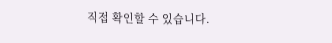직접 확인할 수 있습니다.